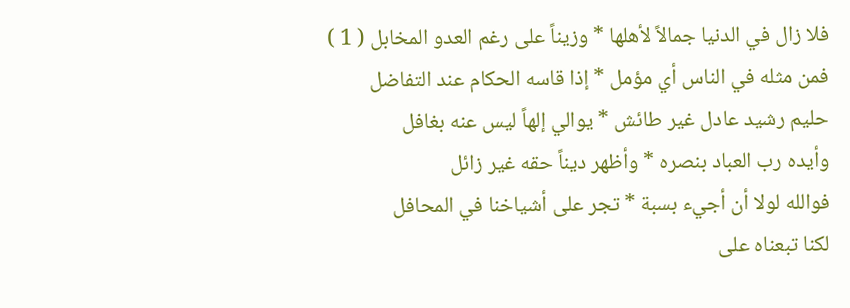فلا زال في الدنيا جمالاً لأهلها * وزيناً على رغم العدو المخابل ( 1 )
فمن مثله في الناس أي مؤمل * إذا قاسه الحكام عند التفاضل
حليم رشيد عادل غير طائش * يوالي إلهاً ليس عنه بغافل
وأيده رب العباد بنصره * وأظهر ديناً حقه غير زائل
فوالله لولا أن أجيء بسبة * تجر على أشياخنا في المحافل
لكنا تبعناه على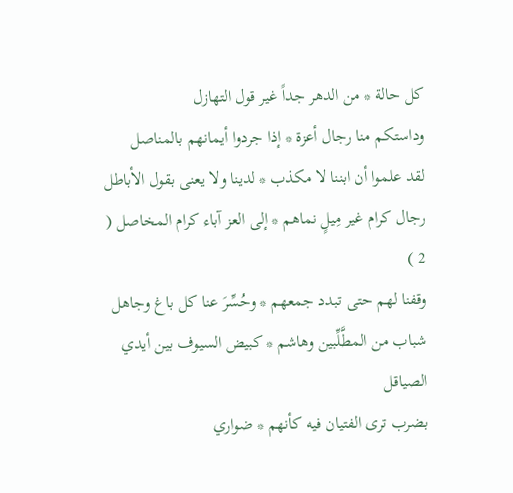كل حالة * من الدهر جداً غير قول التهازل
وداستكم منا رجال أعزة * إذا جردوا أيمانهم بالمناصل
لقد علموا أن ابننا لا مكذب * لدينا ولا يعنى بقول الأباطل
رجال كرام غير مِيلٍ نماهم * إلى العز آباء كرام المخاصل ( 2 )
وقفنا لهم حتى تبدد جمعهم * وحُسِّرَ عنا كل باغ وجاهل
شباب من المطَّلِّبين وهاشم * كبيض السيوف بين أيدي الصياقل
بضرب ترى الفتيان فيه كأنهم * ضواري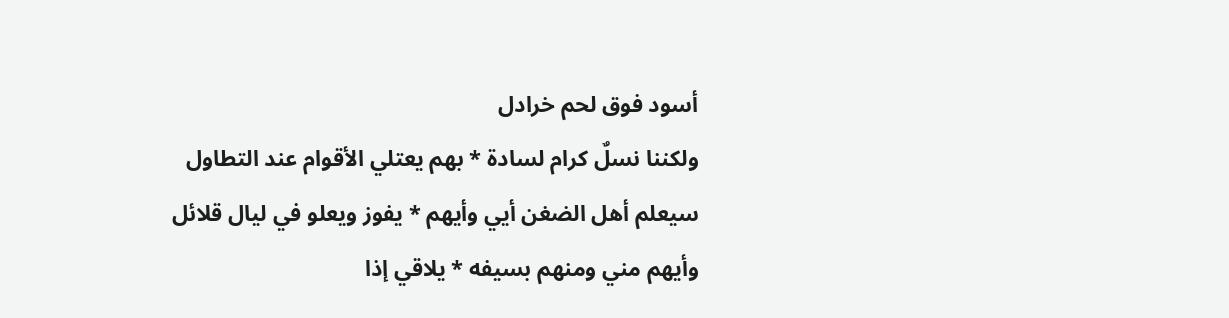أسود فوق لحم خرادل
ولكننا نسلٌ كرام لسادة * بهم يعتلي الأقوام عند التطاول
سيعلم أهل الضغن أيي وأيهم * يفوز ويعلو في ليال قلائل
وأيهم مني ومنهم بسيفه * يلاقي إذا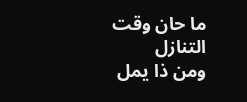ما حان وقت التنازل
ومن ذا يمل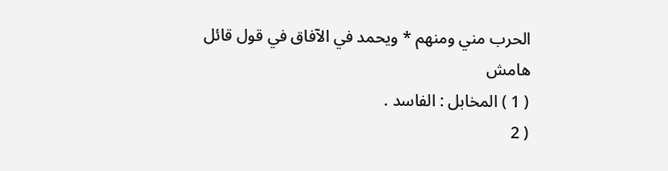الحرب مني ومنهم * ويحمد في الآفاق في قول قائل
هامش
( 1 ) المخابل : الفاسد .
( 2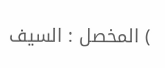) المخصل : السيف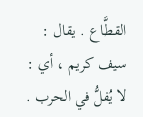القطَّاع . يقال : سيف كريم ، أي : لا يُفلُّ في الحرب .